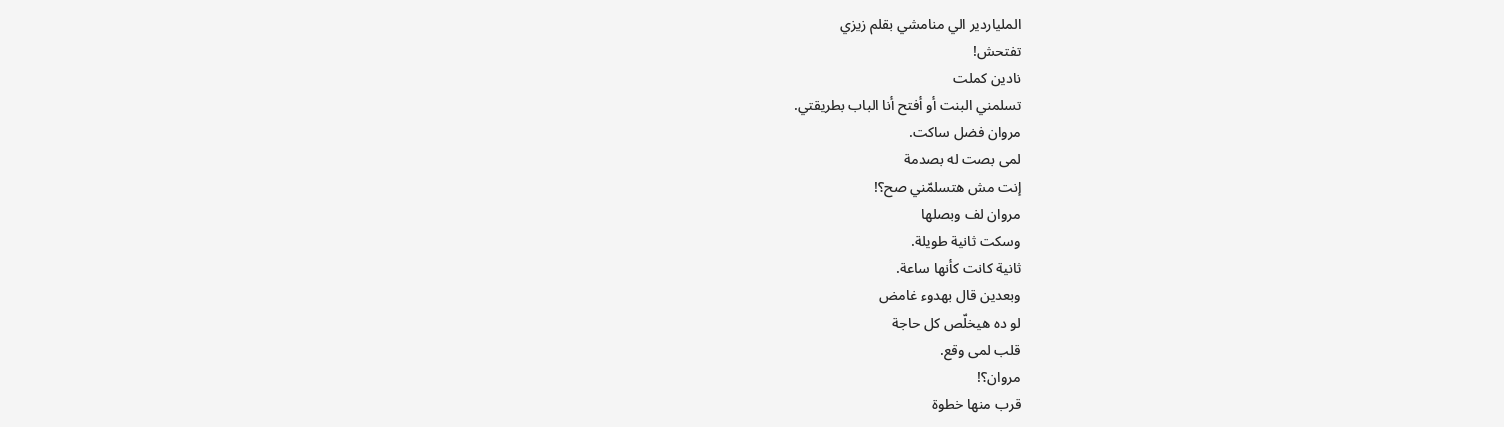الملياردير الي منامشي بقلم زيزي
تفتحش!
نادين كملت
تسلمني البنت أو أفتح أنا الباب بطريقتي.
مروان فضل ساكت.
لمى بصت له بصدمة
إنت مش هتسلمّني صح؟!
مروان لف وبصلها
وسكت ثانية طويلة.
ثانية كانت كأنها ساعة.
وبعدين قال بهدوء غامض
لو ده هيخلّص كل حاجة
قلب لمى وقع.
مروان؟!
قرب منها خطوة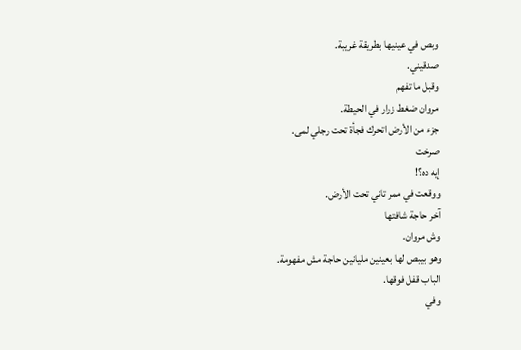وبص في عينيها بطريقة غريبة.
صدقيني.
وقبل ما تفهم
مروان ضغط زرار في الحيطة.
جزء من الأرض اتحرك فجأة تحت رجلي لمى.
صرخت
إيه ده؟!
ووقعت في ممر تاني تحت الأرض.
آخر حاجة شافتها
وش مروان.
وهو بيبص لها بعينين مليانين حاجة مش مفهومة.
الباب قفل فوقها.
وفي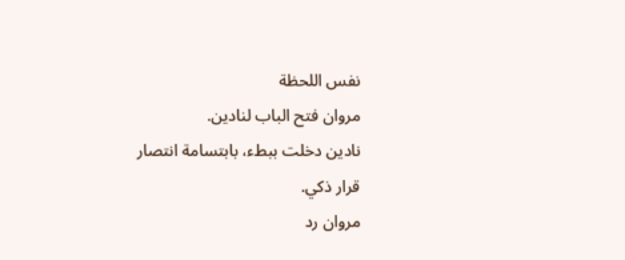نفس اللحظة
مروان فتح الباب لنادين.
نادين دخلت ببطء، بابتسامة انتصار
قرار ذكي.
مروان رد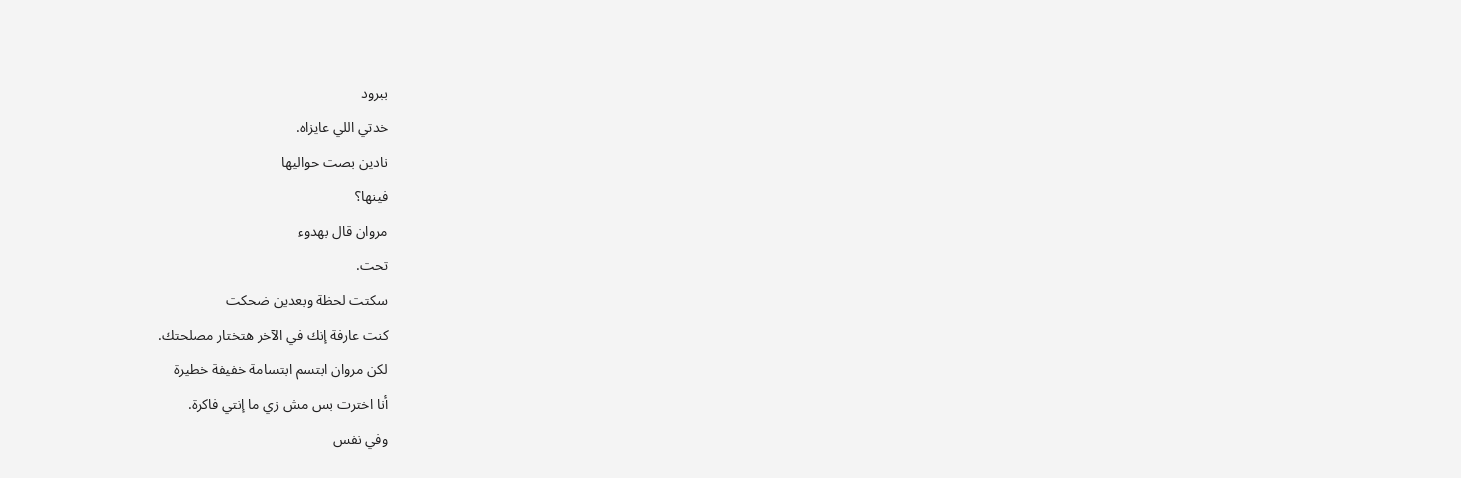ببرود
خدتي اللي عايزاه.
نادين بصت حواليها
فينها؟
مروان قال بهدوء
تحت.
سكتت لحظة وبعدين ضحكت
كنت عارفة إنك في الآخر هتختار مصلحتك.
لكن مروان ابتسم ابتسامة خفيفة خطيرة
أنا اخترت بس مش زي ما إنتي فاكرة.
وفي نفس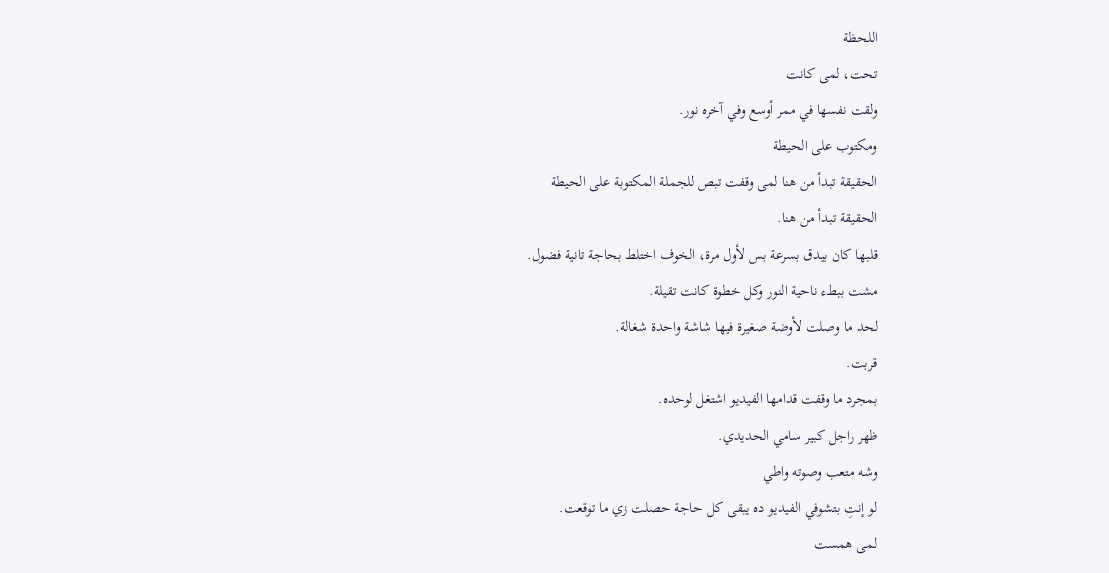اللحظة
تحت، لمى كانت
ولقت نفسها في ممر أوسع وفي آخره نور.
ومكتوب على الحيطة
الحقيقة تبدأ من هنا لمى وقفت تبص للجملة المكتوبة على الحيطة
الحقيقة تبدأ من هنا.
قلبها كان بيدق بسرعة بس لأول مرة، الخوف اختلط بحاجة تانية فضول.
مشت ببطء ناحية النور وكل خطوة كانت تقيلة.
لحد ما وصلت لأوضة صغيرة فيها شاشة واحدة شغالة.
قربت.
بمجرد ما وقفت قدامها الفيديو اشتغل لوحده.
ظهر راجل كبير سامي الحديدي.
وشه متعب وصوته واطي
لو إنتِ بتشوفي الفيديو ده يبقى كل حاجة حصلت زي ما توقعت.
لمى همست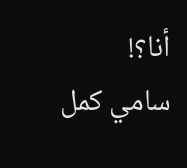أنا؟!
سامي كمل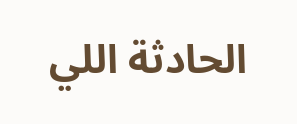الحادثة اللي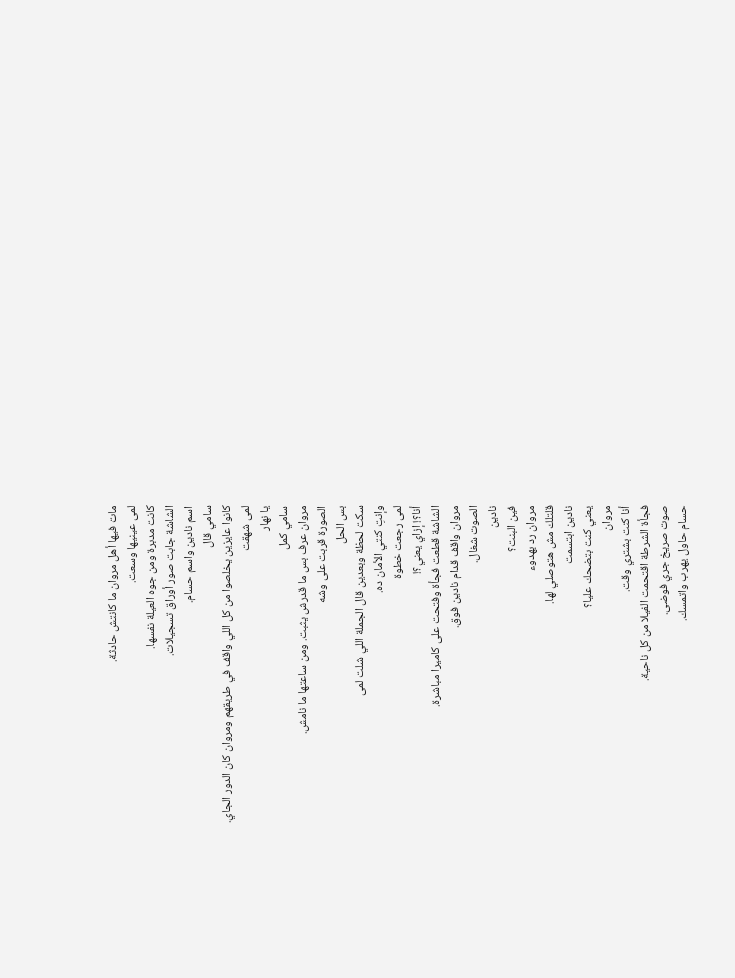مات فيها أهل مروان ما كانتش حادثة.
لمى عينيها وسعت.
كانت مدبرة ومن جوه العيلة نفسها.
الشاشة جابت صور أوراق تسجيلات.
اسم نادين واسم حسام.
سامي قال
كانوا عايزين يخلصوا من كل اللي واقف في طريقهم ومروان كان الدور الجاي.
لمى شهقت
يا نهار
سامي كمل
مروان عرف بس ما قدرش يثبت. ومن ساعتها ما نامش.
الصورة قربت على وشه
بس الحل
سكت لحظة وبعدين قال الجملة اللي شلت لمى
وإنتِ كنتي الأمان ده.
لمى رجعت خطوة
أنا؟! إزاي يعني؟!
الشاشة قطعت فجأة وفتحت على كاميرا مباشرة.
مروان واقف قدام نادين فوق.
الصوت شغال.
نادين
فين البنت؟
مروان رد بهدوء
قلتلك مش هتوصلي لها.
نادين ابتسمت
يعني كنت بتضحك عليا؟
مروان
أنا كنت بشتري وقت.
فجأة الشرطة اقتحمت الفيلا من كل ناحية.
صوت صريخ جري فوضى.
حسام حاول يهرب واتمسك.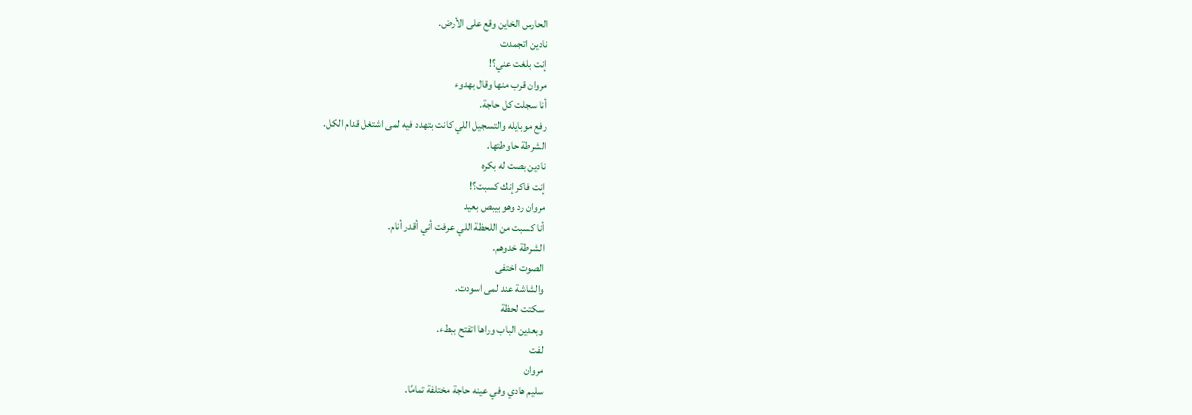الحارس الخاين وقع على الأرض.
نادين اتجمدت
إنت بلغت عني؟!
مروان قرب منها وقال بهدوء
أنا سجلت كل حاجة.
رفع موبايله والتسجيل اللي كانت بتهدد فيه لمى اشتغل قدام الكل.
الشرطة حاوطتها.
نادين بصت له بكره
إنت فاكر إنك كسبت؟!
مروان رد وهو بيبص بعيد
أنا كسبت من اللحظة اللي عرفت أني أقدر أنام.
الشرطة خدوهم.
الصوت اختفى
والشاشة عند لمى اسودت.
سكتت لحظة
وبعدين الباب وراها اتفتح ببطء.
لفت
مروان
سليم هادي وفي عينه حاجة مختلفة تمامًا.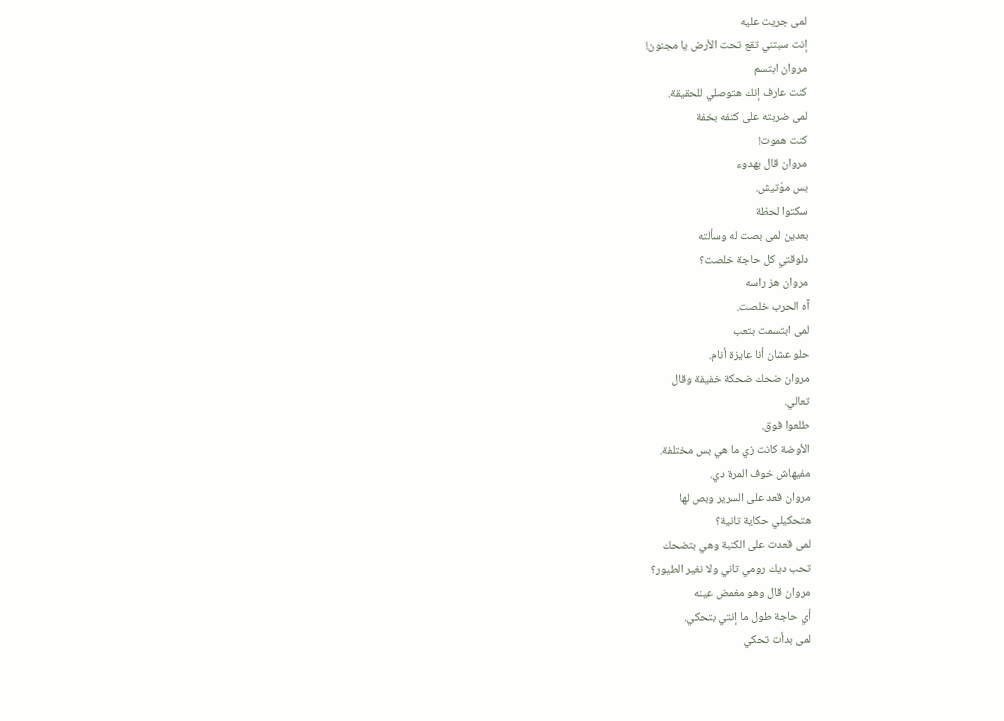لمى جريت عليه
إنت سبتني تقع تحت الأرض يا مجنون!
مروان ابتسم
كنت عارف إنك هتوصلي للحقيقة.
لمى ضربته على كتفه بخفة
كنت هموت!
مروان قال بهدوء
بس موّتيش.
سكتوا لحظة
بعدين لمى بصت له وسألته
دلوقتي كل حاجة خلصت؟
مروان هز راسه
آه الحرب خلصت.
لمى ابتسمت بتعب
حلو عشان أنا عايزة أنام.
مروان ضحك ضحكة خفيفة وقال
تعالي.
طلعوا فوق.
الأوضة كانت زي ما هي بس مختلفة.
مفيهاش خوف المرة دي.
مروان قعد على السرير وبص لها
هتحكيلي حكاية تانية؟
لمى قعدت على الكنبة وهي بتضحك
تحب ديك رومي تاني ولا نغير الطيور؟
مروان قال وهو مغمض عينه
أي حاجة طول ما إنتي بتحكي.
لمى بدأت تحكي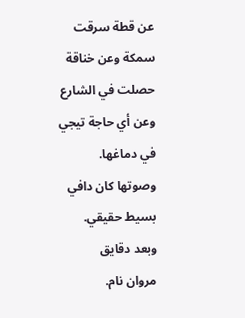عن قطة سرقت سمكة وعن خناقة حصلت في الشارع وعن أي حاجة تيجي في دماغها.
وصوتها كان دافي بسيط حقيقي.
وبعد دقايق
مروان نام.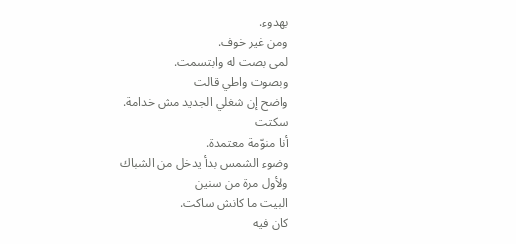بهدوء.
ومن غير خوف.
لمى بصت له وابتسمت.
وبصوت واطي قالت
واضح إن شغلي الجديد مش خدامة.
سكتت
أنا منوّمة معتمدة.
وضوء الشمس بدأ يدخل من الشباك
ولأول مرة من سنين
البيت ما كانش ساكت.
كان فيه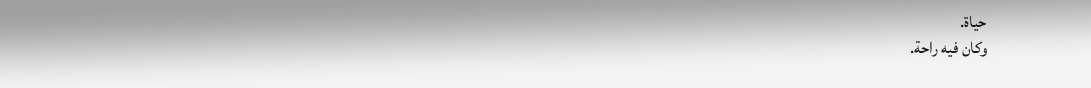حياة.
وكان فيه راحة.